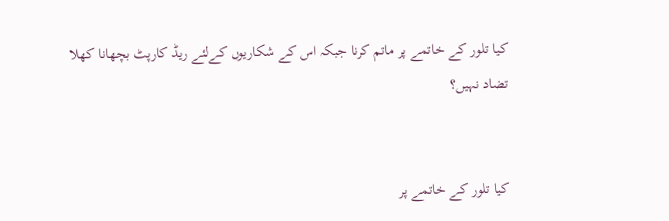کیا تلور کے خاتمے پر ماتم کرنا جبکہ اس کے شکاریوں کےلئے ریڈ کارپٹ بچھانا کھلا تضاد نہیں؟


کیا تلور کے خاتمے پر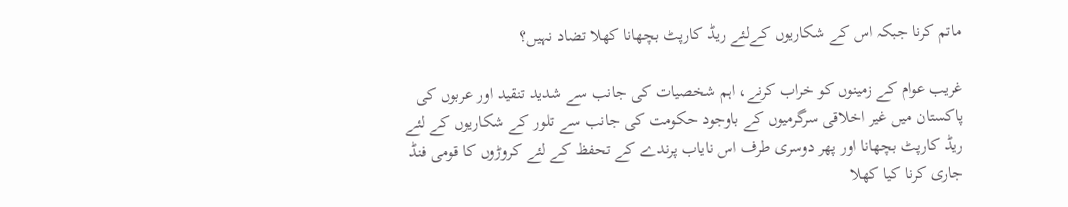ماتم کرنا جبکہ اس کے شکاریوں کےلئے ریڈ کارپٹ بچھانا کھلا تضاد نہیں؟

غریب عوام کے زمینوں کو خراب کرنے، اہم شخصیات کی جانب سے شدید تنقید اور عربوں کی پاکستان میں غیر اخلاقی سرگرمیوں کے باوجود حکومت کی جانب سے تلور کے شکاریوں کے لئے ریڈ کارپٹ بچھانا اور پھر دوسری طرف اس نایاب پرندے کے تحفظ کے لئے کروڑوں کا قومی فنڈ جاری کرنا کیا کھلا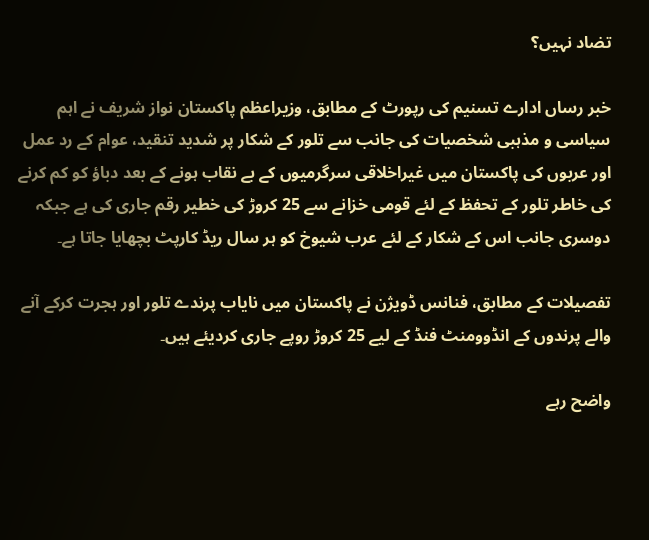تضاد نہیں؟

خبر رساں ادارے تسنیم کی رپورٹ کے مطابق، وزیراعظم پاکستان نواز شریف نے اہم سیاسی و مذہبی شخصیات کی جانب سے تلور کے شکار پر شدید تنقید، عوام کے رد عمل اور عربوں کی پاکستان میں غیراخلاقی سرگرمیوں کے بے نقاب ہونے کے بعد دباؤ کو کم کرنے کی خاطر تلور کے تحفظ کے لئے قومی خزانے سے 25 کروڑ کی خطیر رقم جاری کی ہے جبکہ دوسری جانب اس کے شکار کے لئے عرب شیوخ کو ہر سال ریڈ کارپٹ بچھایا جاتا ہے۔

تفصیلات کے مطابق، فنانس ڈویژن نے پاکستان میں نایاب پرندے تلور اور ہجرت کرکے آنے والے پرندوں کے انڈوومنٹ فنڈ کے لیے 25 کروڑ روپے جاری کردیئے ہیں۔

واضح رہے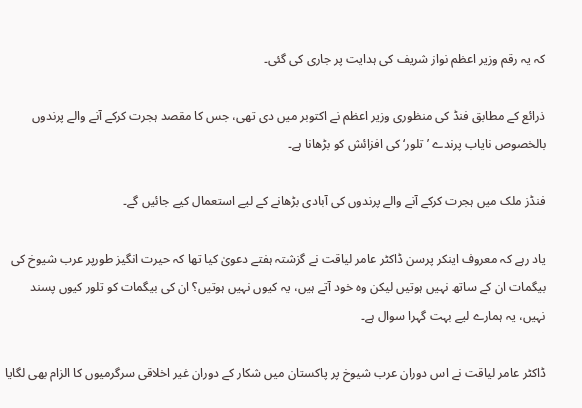کہ یہ رقم وزیر اعظم نواز شریف کی ہدایت پر جاری کی گئی۔

ذرائع کے مطابق فنڈ کی منظوری وزیر اعظم نے اکتوبر میں دی تھی، جس کا مقصد ہجرت کرکے آنے والے پرندوں بالخصوص نایاب پرندے ’تلور‘ کی افزائش کو بڑھانا ہے۔

فنڈز ملک میں ہجرت کرکے آنے والے پرندوں کی آبادی بڑھانے کے لیے استعمال کیے جائیں گے۔

یاد رہے کہ معروف اینکر پرسن ڈاکٹر عامر لیاقت نے گزشتہ ہفتے دعویٰ کیا تھا کہ حیرت انگیز طورپر عرب شیوخ کی بیگمات ان کے ساتھ نہیں ہوتیں لیکن وہ خود آتے ہیں، یہ کیوں نہیں ہوتیں؟ ان کی بیگمات کو تلور کیوں پسند نہیں، یہ ہمارے لیے بہت گہرا سوال ہے۔

ڈاکٹر عامر لیاقت نے اس دوران عرب شیوخ پر پاکستان میں شکار کے دوران غیر اخلاقی سرگرمیوں کا الزام بھی لگایا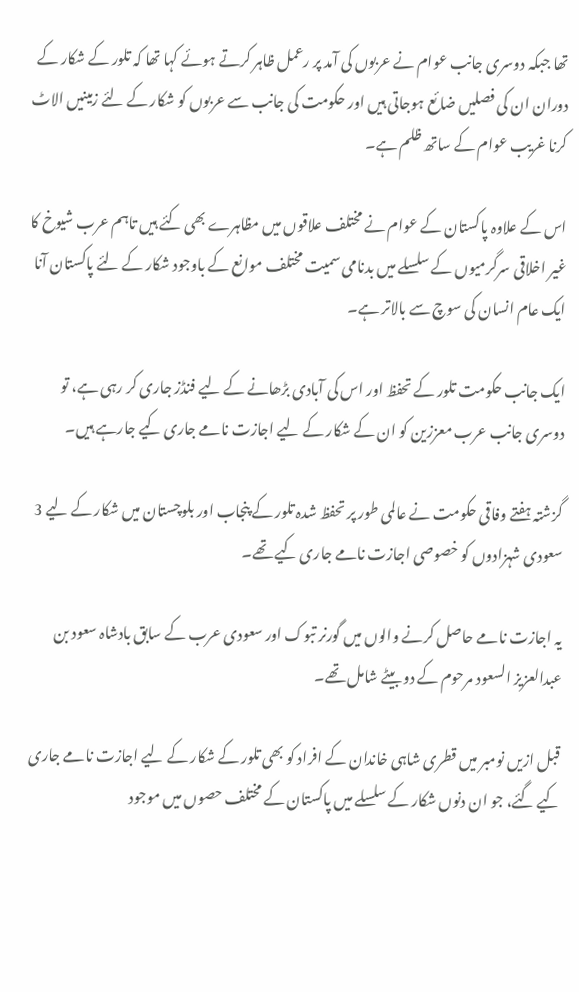تھا جبکہ دوسری جانب عوام نے عربوں کی آمد پر رعمل ظاہر کرتے ہوئے کہا تھا کہ تلور کے شکار کے دوران ان کی فصلیں ضائع ہوجاتی ہیں اور حکومت کی جانب سے عربوں کو شکار کے لئے زمینیں الاٹ کرنا غریب عوام کے ساتھ ظلم ہے۔

اس کے علاوہ پاکستان کے عوام نے مختلف علاقوں میں مظاہرے بھی کئے ہیں تاہم عرب شیوخ کا غیر اخلاقی سرگرمیوں کے سلسلے میں بدنامی سمیت مختلف موانع کے باوجود شکار کے لئے پاکستان آنا ایک عام انسان کی سوچ سے بالاتر ہے۔

ایک جانب حکومت تلور کے تحفظ اور اس کی آبادی بڑھانے کے لیے فنڈز جاری کر رہی ہے، تو دوسری جانب عرب معززین کو ان کے شکار کے لیے اجازت نامے جاری کیے جارہے ہیں۔

گزشتہ ہفتے وفاقی حکومت نے عالمی طور پر تحفظ شدہ تلور کے پنجاب اور بلوچستان میں شکار کے لیے 3 سعودی شہزادوں کو خصوصی اجازت نامے جاری کیے تھے۔

یہ اجازت نامے حاصل کرنے والوں میں گورنر تبوک اور سعودی عرب کے سابق بادشاہ سعود بن عبدالعزیز السعود مرحوم کے دو بیٹے شامل تھے۔

قبل ازیں نومبر میں قطری شاہی خاندان کے افراد کو بھی تلور کے شکار کے لیے اجازت نامے جاری کیے گئے، جو ان دنوں شکار کے سلسلے میں پاکستان کے مختلف حصوں میں موجود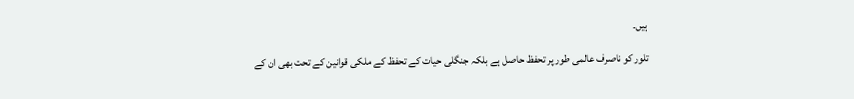ہیں۔

تلور کو ناصرف عالمی طور پر تحفظ حاصل ہے بلکہ جنگلی حیات کے تحفظ کے ملکی قوانین کے تحت بھی ان کے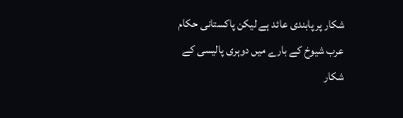شکار پر پابندی عائد ہے لیکن پاکستانی حکام عرب شیوخ کے بارے میں دوہری پالیسی کے شکار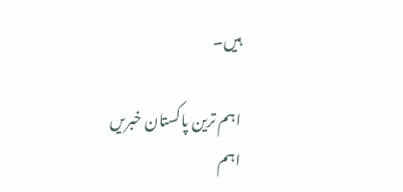ہیں۔

اہم ترین پاکستان خبریں
اہم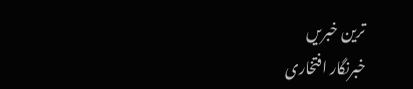ترین خبریں
خبرنگار افتخاری